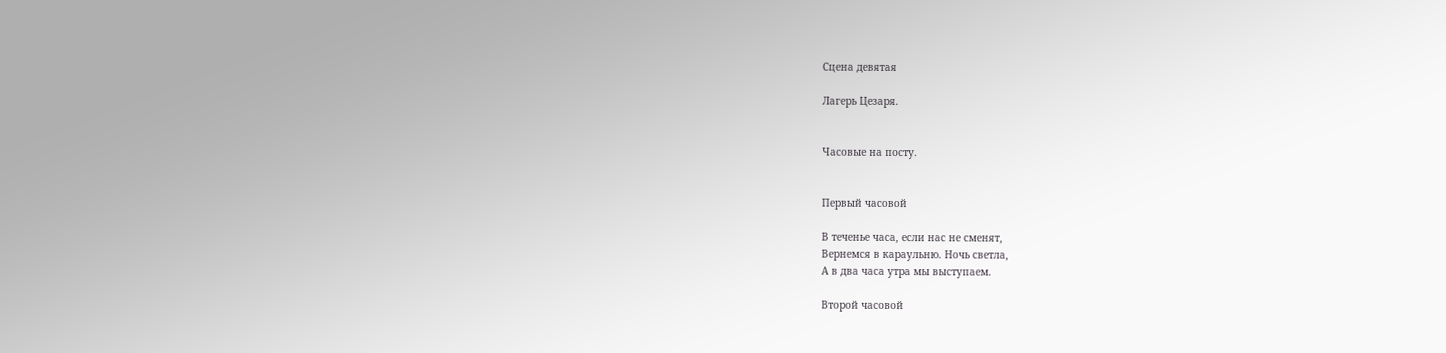Сцена девятая

Лагерь Цезаря.


Часовые на посту.


Первый часовой

В теченье часа, если нас не сменят,
Вернемся в караульню. Ночь светла,
А в два часа утра мы выступаем.

Второй часовой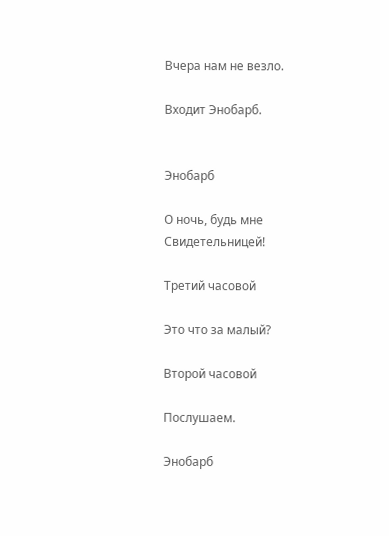Вчера нам не везло.

Входит Энобарб.


Энобарб

О ночь, будь мне
Свидетельницей!

Третий часовой

Это что за малый?

Второй часовой

Послушаем.

Энобарб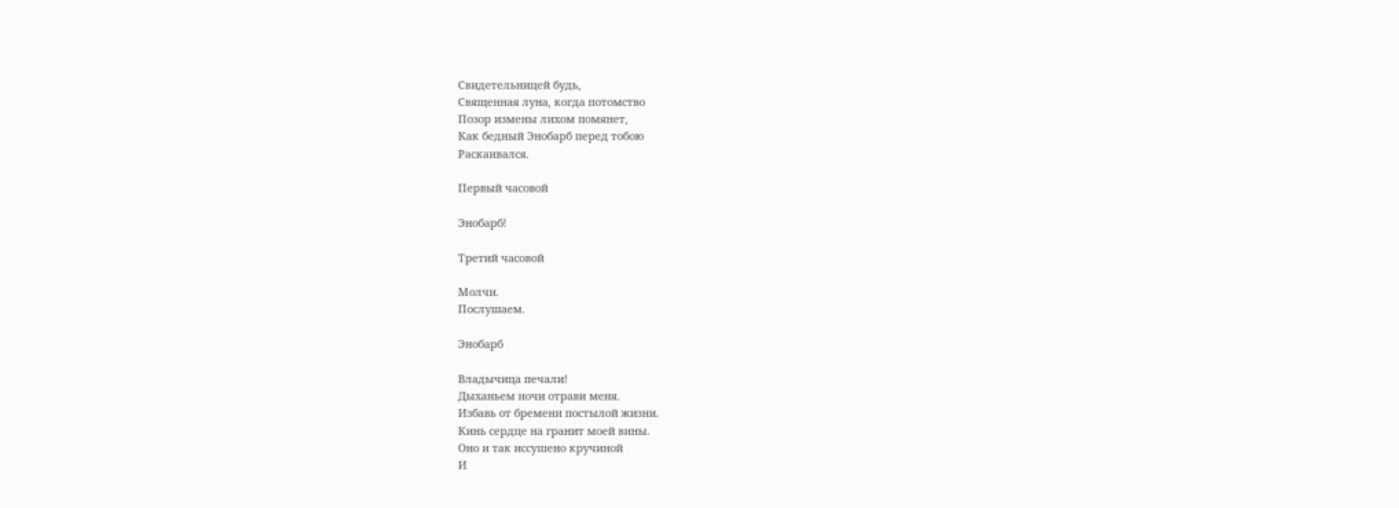Свидетельницей будь,
Священная луна, когда потомство
Позор измены лихом помянет,
Как бедный Энобарб перед тобою
Раскаивался.

Первый часовой

Энобарб!

Третий часовой

Молчи.
Послушаем.

Энобарб

Владычица печали!
Дыханьем ночи отрави меня.
Избавь от бремени постылой жизни.
Кинь сердце на гранит моей вины.
Оно и так иссушено кручиной
И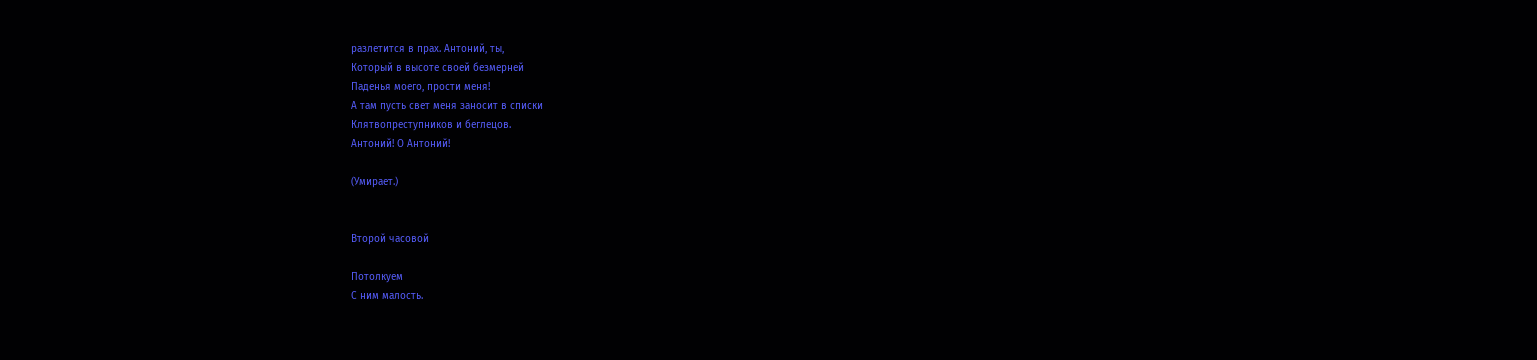разлетится в прах. Антоний, ты,
Который в высоте своей безмерней
Паденья моего, прости меня!
А там пусть свет меня заносит в списки
Клятвопреступников и беглецов.
Антоний! О Антоний!

(Умирает.)


Второй часовой

Потолкуем
С ним малость.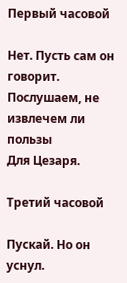Первый часовой

Нет. Пусть сам он говорит.
Послушаем, не извлечем ли пользы
Для Цезаря.

Третий часовой

Пускай. Но он уснул.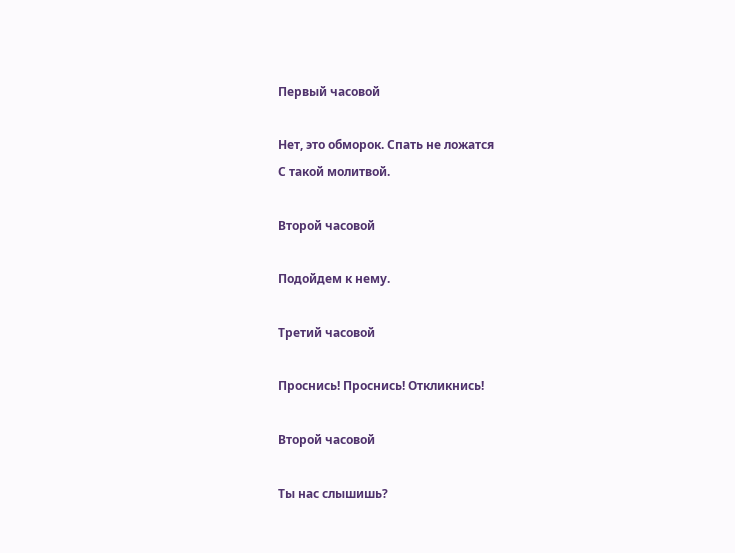Первый часовой

Нет, это обморок. Спать не ложатся
С такой молитвой.

Второй часовой

Подойдем к нему.

Третий часовой

Проснись! Проснись! Откликнись!

Второй часовой

Ты нас слышишь?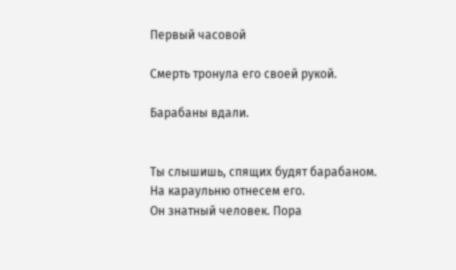Первый часовой

Смерть тронула его своей рукой.

Барабаны вдали.


Ты слышишь, спящих будят барабаном.
На караульню отнесем его.
Он знатный человек. Пора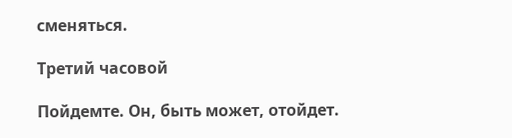сменяться.

Третий часовой

Пойдемте. Он, быть может, отойдет.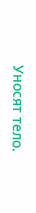Уносят тело.